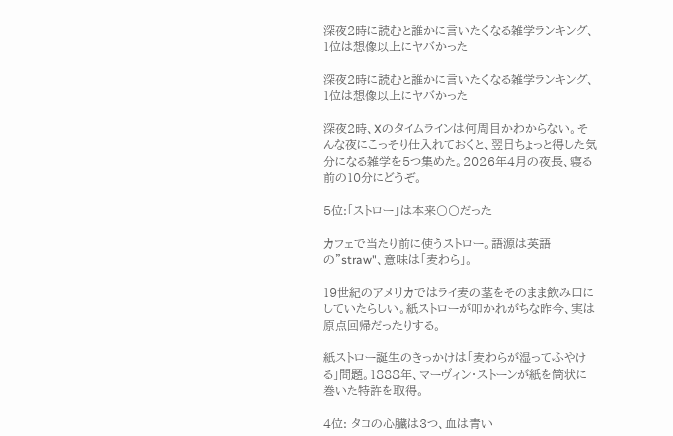深夜2時に読むと誰かに言いたくなる雑学ランキング、1位は想像以上にヤバかった

深夜2時に読むと誰かに言いたくなる雑学ランキング、1位は想像以上にヤバかった

深夜2時、Xのタイムラインは何周目かわからない。そんな夜にこっそり仕入れておくと、翌日ちょっと得した気分になる雑学を5つ集めた。2026年4月の夜長、寝る前の10分にどうぞ。

5位:「ストロー」は本来〇〇だった

カフェで当たり前に使うストロー。語源は英語の"straw"、意味は「麦わら」。

19世紀のアメリカではライ麦の茎をそのまま飲み口にしていたらしい。紙ストローが叩かれがちな昨今、実は原点回帰だったりする。

紙ストロー誕生のきっかけは「麦わらが湿ってふやける」問題。1888年、マーヴィン・ストーンが紙を筒状に巻いた特許を取得。

4位: タコの心臓は3つ、血は青い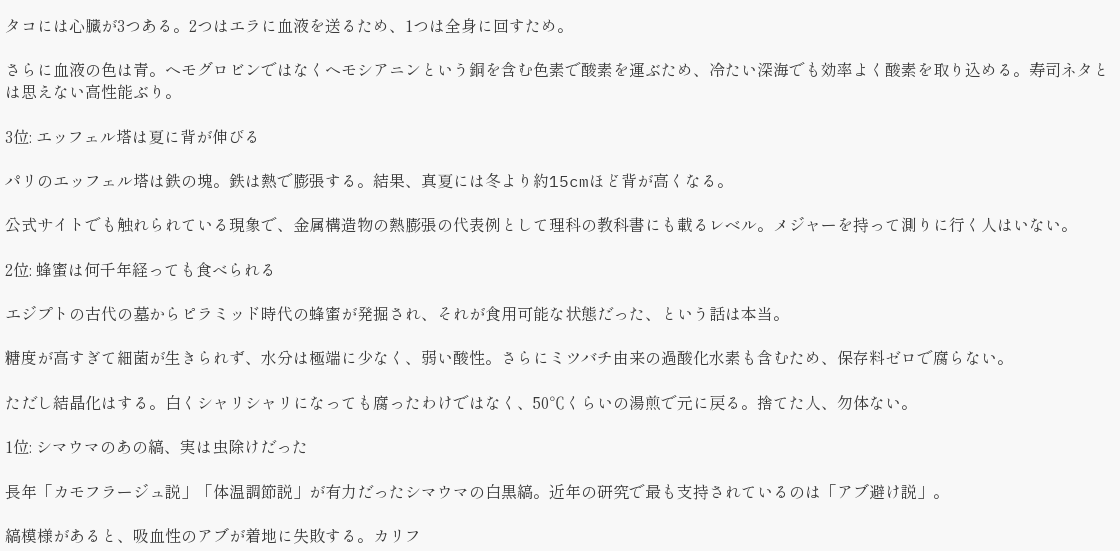タコには心臓が3つある。2つはエラに血液を送るため、1つは全身に回すため。

さらに血液の色は青。ヘモグロビンではなくヘモシアニンという銅を含む色素で酸素を運ぶため、冷たい深海でも効率よく酸素を取り込める。寿司ネタとは思えない高性能ぶり。

3位: エッフェル塔は夏に背が伸びる

パリのエッフェル塔は鉄の塊。鉄は熱で膨張する。結果、真夏には冬より約15cmほど背が高くなる。

公式サイトでも触れられている現象で、金属構造物の熱膨張の代表例として理科の教科書にも載るレベル。メジャーを持って測りに行く人はいない。

2位: 蜂蜜は何千年経っても食べられる

エジプトの古代の墓からピラミッド時代の蜂蜜が発掘され、それが食用可能な状態だった、という話は本当。

糖度が高すぎて細菌が生きられず、水分は極端に少なく、弱い酸性。さらにミツバチ由来の過酸化水素も含むため、保存料ゼロで腐らない。

ただし結晶化はする。白くシャリシャリになっても腐ったわけではなく、50℃くらいの湯煎で元に戻る。捨てた人、勿体ない。

1位: シマウマのあの縞、実は虫除けだった

長年「カモフラージュ説」「体温調節説」が有力だったシマウマの白黒縞。近年の研究で最も支持されているのは「アブ避け説」。

縞模様があると、吸血性のアブが着地に失敗する。カリフ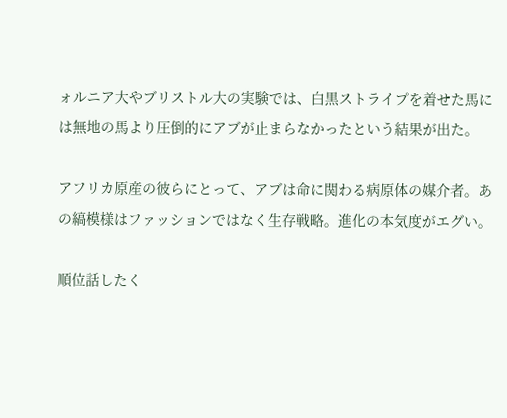ォルニア大やブリストル大の実験では、白黒ストライプを着せた馬には無地の馬より圧倒的にアブが止まらなかったという結果が出た。

アフリカ原産の彼らにとって、アブは命に関わる病原体の媒介者。あの縞模様はファッションではなく生存戦略。進化の本気度がエグい。

順位話したく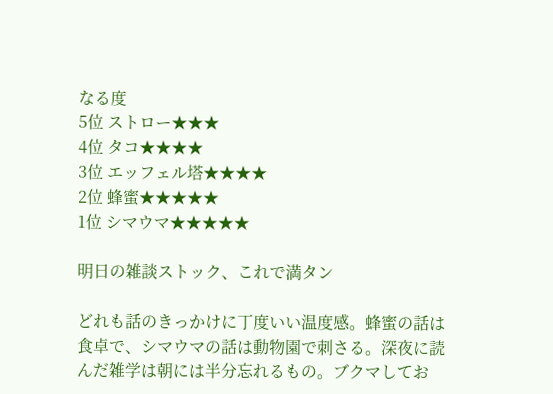なる度
5位 ストロー★★★
4位 タコ★★★★
3位 エッフェル塔★★★★
2位 蜂蜜★★★★★
1位 シマウマ★★★★★

明日の雑談ストック、これで満タン

どれも話のきっかけに丁度いい温度感。蜂蜜の話は食卓で、シマウマの話は動物園で刺さる。深夜に読んだ雑学は朝には半分忘れるもの。ブクマしてお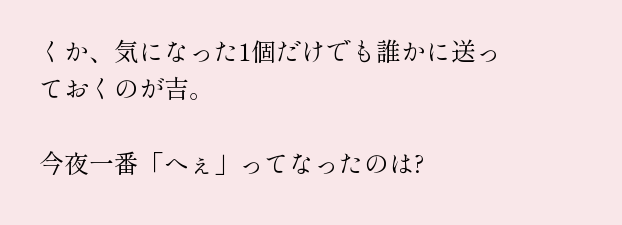くか、気になった1個だけでも誰かに送っておくのが吉。

今夜一番「へぇ」ってなったのは?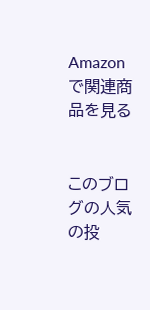Amazonで関連商品を見る


このブログの人気の投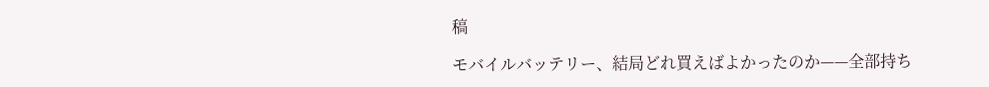稿

モバイルバッテリー、結局どれ買えばよかったのか——全部持ち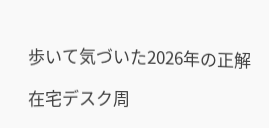歩いて気づいた2026年の正解

在宅デスク周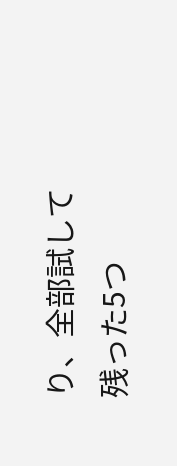り、全部試して残った5つ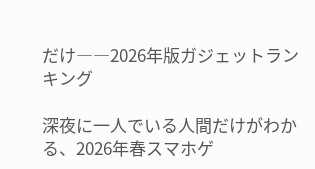だけ――2026年版ガジェットランキング

深夜に一人でいる人間だけがわかる、2026年春スマホゲ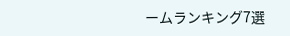ームランキング7選